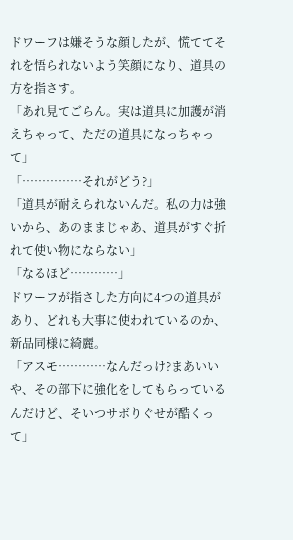ドワーフは嫌そうな顔したが、慌ててそれを悟られないよう笑顔になり、道具の方を指さす。
「あれ見てごらん。実は道具に加護が消えちゃって、ただの道具になっちゃって」
「……………それがどう?」
「道具が耐えられないんだ。私の力は強いから、あのままじゃあ、道具がすぐ折れて使い物にならない」
「なるほど…………」
ドワーフが指さした方向に4つの道具があり、どれも大事に使われているのか、新品同様に綺麗。
「アスモ…………なんだっけ?まあいいや、その部下に強化をしてもらっているんだけど、そいつサボりぐせが酷くって」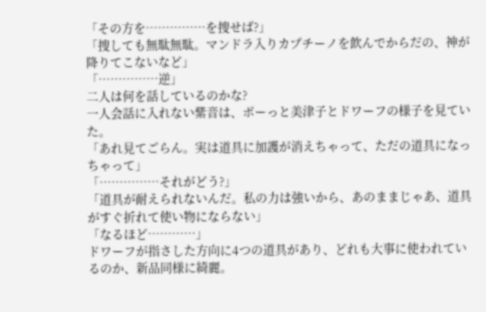「その方を……………を捜せば?」
「捜しても無駄無駄。マンドラ入りカプチーノを飲んでからだの、神が降りてこないなど」
「……………逆」
二人は何を話しているのかな?
一人会話に入れない紫音は、ボーっと美津子とドワーフの様子を見ていた。
「あれ見てごらん。実は道具に加護が消えちゃって、ただの道具になっちゃって」
「……………それがどう?」
「道具が耐えられないんだ。私の力は強いから、あのままじゃあ、道具がすぐ折れて使い物にならない」
「なるほど…………」
ドワーフが指さした方向に4つの道具があり、どれも大事に使われているのか、新品同様に綺麗。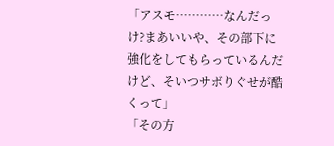「アスモ…………なんだっけ?まあいいや、その部下に強化をしてもらっているんだけど、そいつサボりぐせが酷くって」
「その方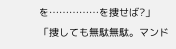を……………を捜せば?」
「捜しても無駄無駄。マンド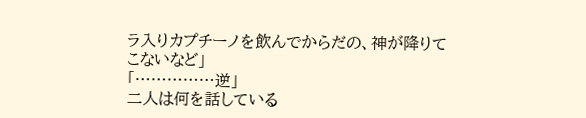ラ入りカプチーノを飲んでからだの、神が降りてこないなど」
「……………逆」
二人は何を話している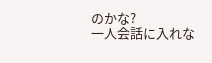のかな?
一人会話に入れな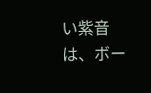い紫音は、ボー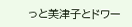っと美津子とドワー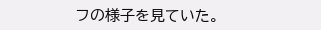フの様子を見ていた。